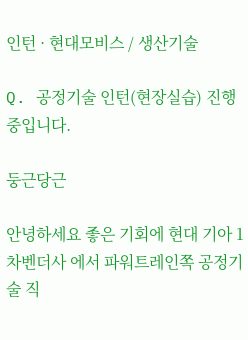인턴 · 현대모비스 / 생산기술

Q. 공정기술 인턴(현장실습) 진행중입니다.

둥근당근

안녕하세요 좋은 기회에 현대 기아 1차벤더사 에서 파워트레인쪽 공정기술 직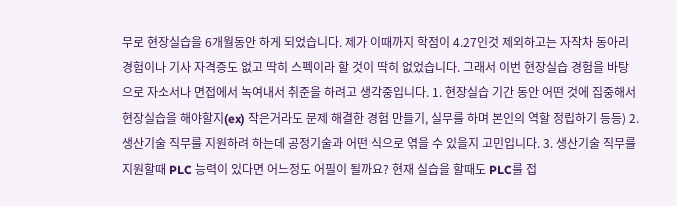무로 현장실습을 6개월동안 하게 되었습니다. 제가 이때까지 학점이 4.27인것 제외하고는 자작차 동아리 경험이나 기사 자격증도 없고 딱히 스펙이라 할 것이 딱히 없었습니다. 그래서 이번 현장실습 경험을 바탕으로 자소서나 면접에서 녹여내서 취준을 하려고 생각중입니다. 1. 현장실습 기간 동안 어떤 것에 집중해서 현장실습을 해야할지(ex) 작은거라도 문제 해결한 경험 만들기, 실무를 하며 본인의 역할 정립하기 등등) 2. 생산기술 직무를 지원하려 하는데 공정기술과 어떤 식으로 엮을 수 있을지 고민입니다. 3. 생산기술 직무를 지원할때 PLC 능력이 있다면 어느정도 어필이 될까요? 현재 실습을 할때도 PLC를 접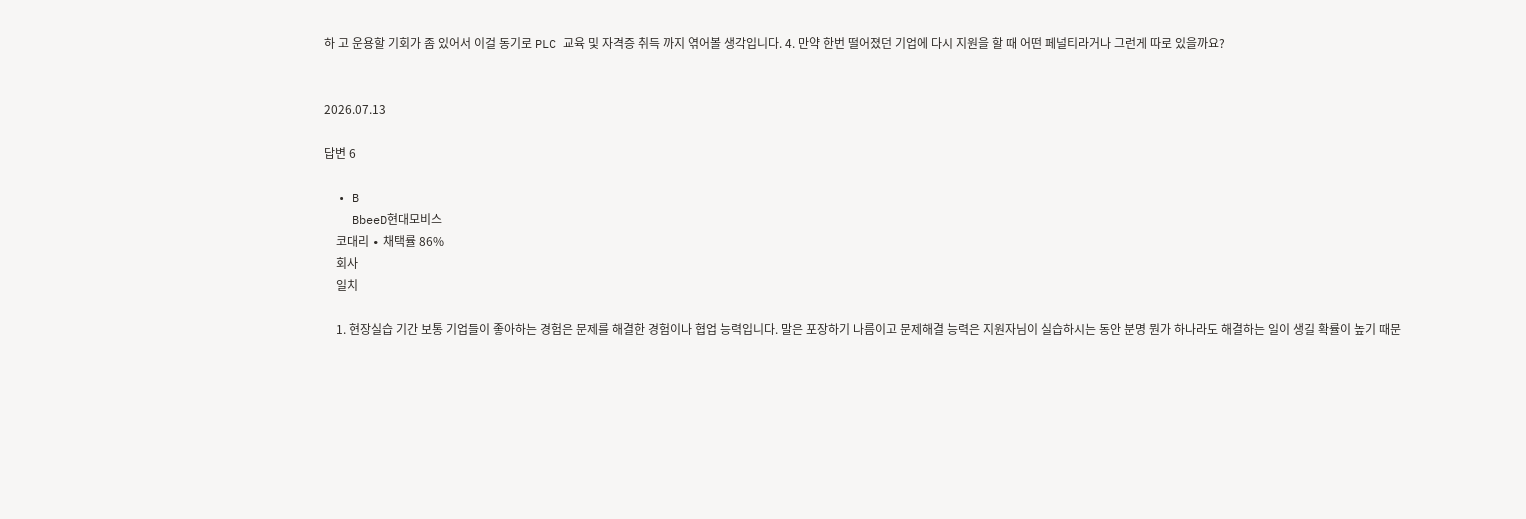하 고 운용할 기회가 좀 있어서 이걸 동기로 PLC 교육 및 자격증 취득 까지 엮어볼 생각입니다. 4. 만약 한번 떨어졌던 기업에 다시 지원을 할 때 어떤 페널티라거나 그런게 따로 있을까요?


2026.07.13

답변 6

  • B
    BbeeD현대모비스
    코대리 ∙ 채택률 86%
    회사
    일치

    1. 현장실습 기간 보통 기업들이 좋아하는 경험은 문제를 해결한 경험이나 협업 능력입니다. 말은 포장하기 나름이고 문제해결 능력은 지원자님이 실습하시는 동안 분명 뭔가 하나라도 해결하는 일이 생길 확률이 높기 때문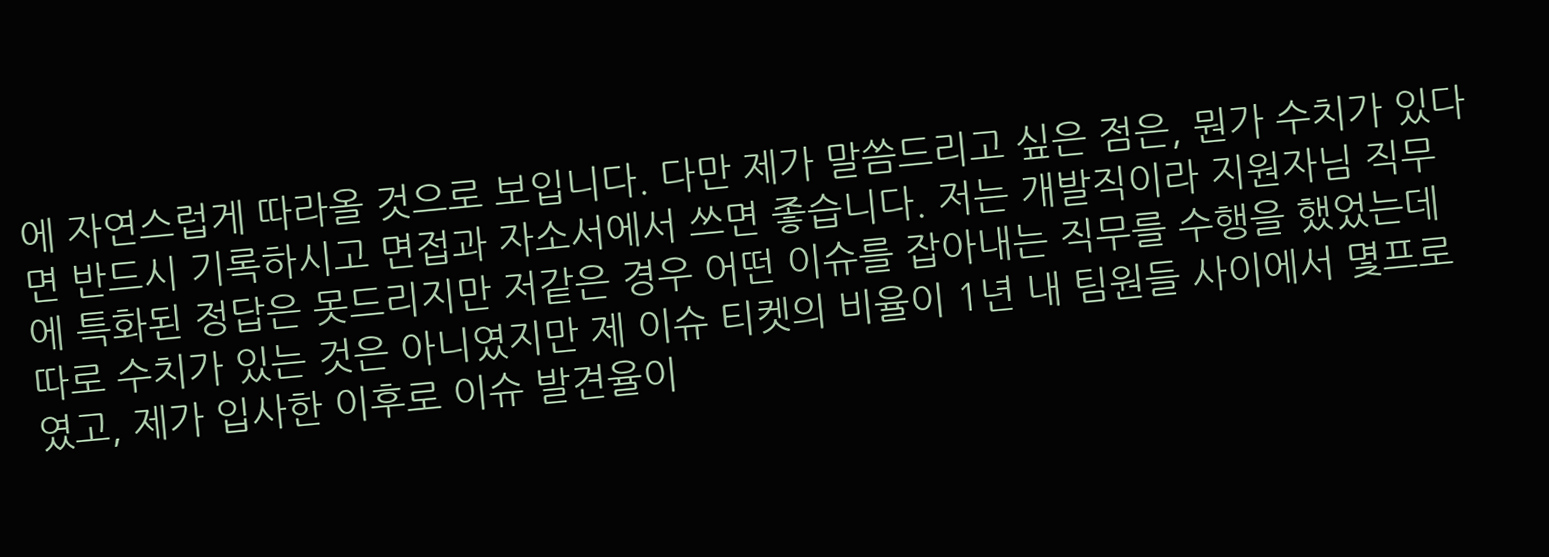에 자연스럽게 따라올 것으로 보입니다. 다만 제가 말씀드리고 싶은 점은, 뭔가 수치가 있다면 반드시 기록하시고 면접과 자소서에서 쓰면 좋습니다. 저는 개발직이라 지원자님 직무에 특화된 정답은 못드리지만 저같은 경우 어떤 이슈를 잡아내는 직무를 수행을 했었는데 따로 수치가 있는 것은 아니였지만 제 이슈 티켓의 비율이 1년 내 팀원들 사이에서 몇프로였고, 제가 입사한 이후로 이슈 발견율이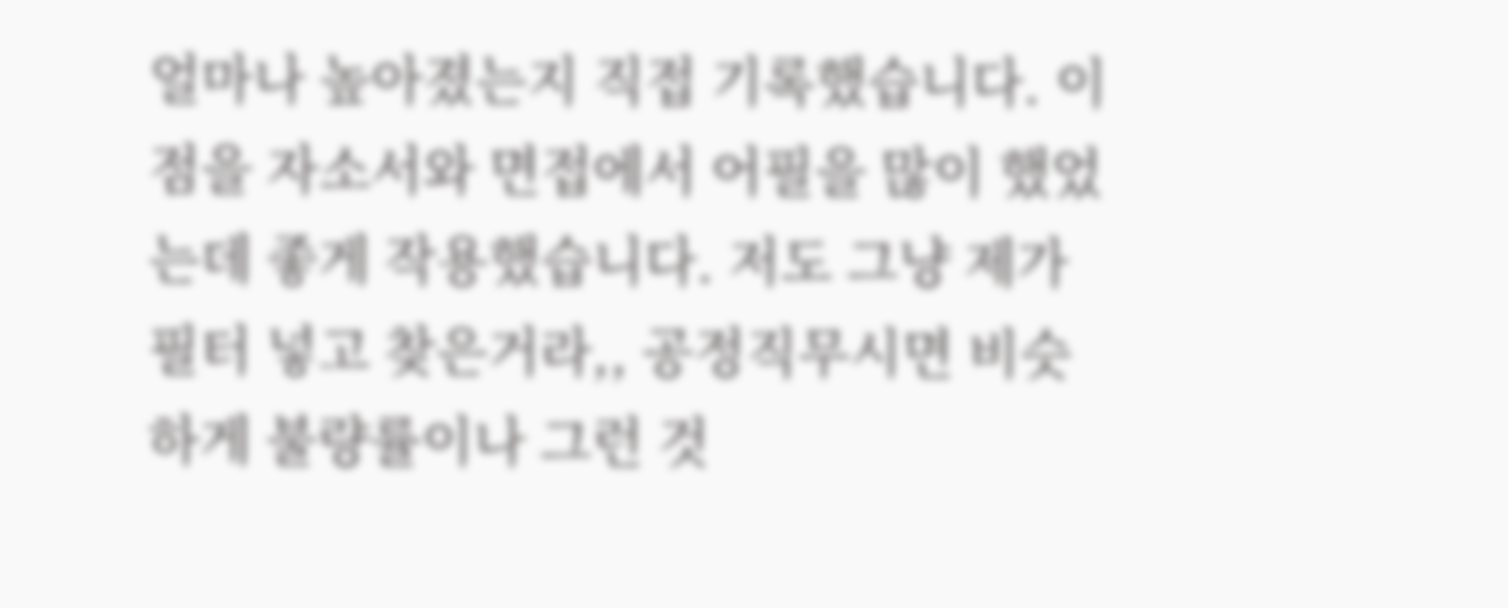얼마나 높아졌는지 직접 기록했습니다. 이점을 자소서와 면접에서 어필을 많이 했었는데 좋게 작용했습니다. 저도 그냥 제가 필터 넣고 찾은거라,, 공정직무시면 비슷하게 불량률이나 그런 것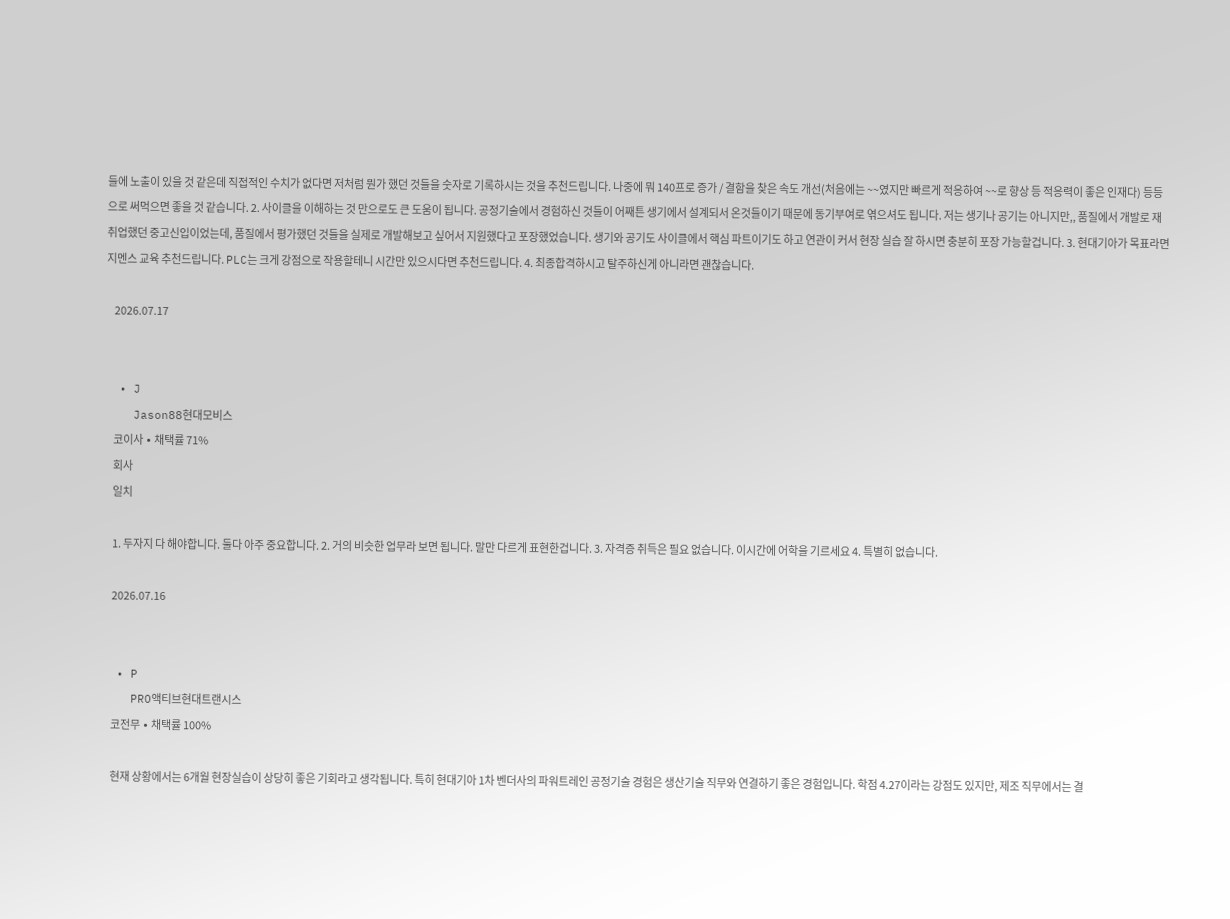들에 노출이 있을 것 같은데 직접적인 수치가 없다면 저처럼 뭔가 했던 것들을 숫자로 기록하시는 것을 추천드립니다. 나중에 뭐 140프로 증가 / 결함을 찾은 속도 개선(처음에는 ~~였지만 빠르게 적응하여 ~~로 향상 등 적응력이 좋은 인재다) 등등으로 써먹으면 좋을 것 같습니다. 2. 사이클을 이해하는 것 만으로도 큰 도움이 됩니다. 공정기술에서 경험하신 것들이 어째튼 생기에서 설계되서 온것들이기 때문에 동기부여로 엮으셔도 됩니다. 저는 생기나 공기는 아니지만,, 품질에서 개발로 재취업했던 중고신입이었는데, 품질에서 평가했던 것들을 실제로 개발해보고 싶어서 지원했다고 포장했었습니다. 생기와 공기도 사이클에서 핵심 파트이기도 하고 연관이 커서 현장 실습 잘 하시면 충분히 포장 가능할겁니다. 3. 현대기아가 목표라면 지멘스 교육 추천드립니다. PLC는 크게 강점으로 작용할테니 시간만 있으시다면 추천드립니다. 4. 최종합격하시고 탈주하신게 아니라면 괜찮습니다.

    2026.07.17


  • J
    Jason88현대모비스
    코이사 ∙ 채택률 71%
    회사
    일치

    1. 두자지 다 해야합니다. 둘다 아주 중요합니다. 2. 거의 비슷한 업무라 보면 됩니다. 말만 다르게 표현한겁니다. 3. 자격증 취득은 필요 없습니다. 이시간에 어학을 기르세요 4. 특별히 없습니다.

    2026.07.16


  • P
    PRO액티브현대트랜시스
    코전무 ∙ 채택률 100%

    현재 상황에서는 6개월 현장실습이 상당히 좋은 기회라고 생각됩니다. 특히 현대기아 1차 벤더사의 파워트레인 공정기술 경험은 생산기술 직무와 연결하기 좋은 경험입니다. 학점 4.27이라는 강점도 있지만, 제조 직무에서는 결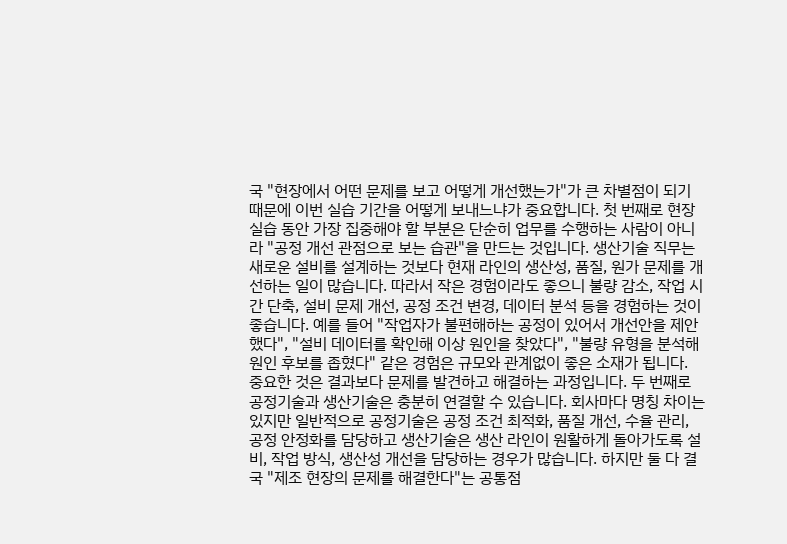국 "현장에서 어떤 문제를 보고 어떻게 개선했는가"가 큰 차별점이 되기 때문에 이번 실습 기간을 어떻게 보내느냐가 중요합니다. 첫 번째로 현장실습 동안 가장 집중해야 할 부분은 단순히 업무를 수행하는 사람이 아니라 "공정 개선 관점으로 보는 습관"을 만드는 것입니다. 생산기술 직무는 새로운 설비를 설계하는 것보다 현재 라인의 생산성, 품질, 원가 문제를 개선하는 일이 많습니다. 따라서 작은 경험이라도 좋으니 불량 감소, 작업 시간 단축, 설비 문제 개선, 공정 조건 변경, 데이터 분석 등을 경험하는 것이 좋습니다. 예를 들어 "작업자가 불편해하는 공정이 있어서 개선안을 제안했다", "설비 데이터를 확인해 이상 원인을 찾았다", "불량 유형을 분석해 원인 후보를 좁혔다" 같은 경험은 규모와 관계없이 좋은 소재가 됩니다. 중요한 것은 결과보다 문제를 발견하고 해결하는 과정입니다. 두 번째로 공정기술과 생산기술은 충분히 연결할 수 있습니다. 회사마다 명칭 차이는 있지만 일반적으로 공정기술은 공정 조건 최적화, 품질 개선, 수율 관리, 공정 안정화를 담당하고 생산기술은 생산 라인이 원활하게 돌아가도록 설비, 작업 방식, 생산성 개선을 담당하는 경우가 많습니다. 하지만 둘 다 결국 "제조 현장의 문제를 해결한다"는 공통점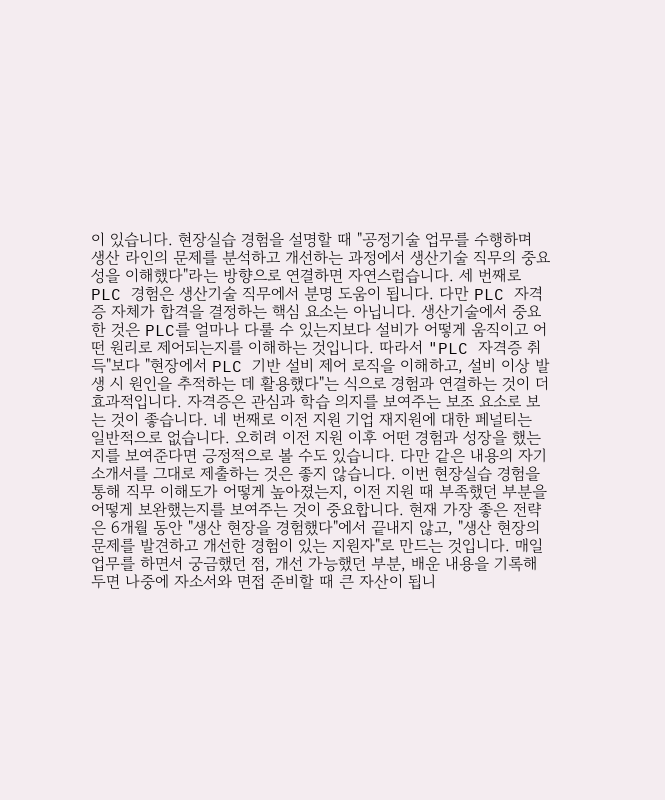이 있습니다. 현장실습 경험을 설명할 때 "공정기술 업무를 수행하며 생산 라인의 문제를 분석하고 개선하는 과정에서 생산기술 직무의 중요성을 이해했다"라는 방향으로 연결하면 자연스럽습니다. 세 번째로 PLC 경험은 생산기술 직무에서 분명 도움이 됩니다. 다만 PLC 자격증 자체가 합격을 결정하는 핵심 요소는 아닙니다. 생산기술에서 중요한 것은 PLC를 얼마나 다룰 수 있는지보다 설비가 어떻게 움직이고 어떤 원리로 제어되는지를 이해하는 것입니다. 따라서 "PLC 자격증 취득"보다 "현장에서 PLC 기반 설비 제어 로직을 이해하고, 설비 이상 발생 시 원인을 추적하는 데 활용했다"는 식으로 경험과 연결하는 것이 더 효과적입니다. 자격증은 관심과 학습 의지를 보여주는 보조 요소로 보는 것이 좋습니다. 네 번째로 이전 지원 기업 재지원에 대한 페널티는 일반적으로 없습니다. 오히려 이전 지원 이후 어떤 경험과 성장을 했는지를 보여준다면 긍정적으로 볼 수도 있습니다. 다만 같은 내용의 자기소개서를 그대로 제출하는 것은 좋지 않습니다. 이번 현장실습 경험을 통해 직무 이해도가 어떻게 높아졌는지, 이전 지원 때 부족했던 부분을 어떻게 보완했는지를 보여주는 것이 중요합니다. 현재 가장 좋은 전략은 6개월 동안 "생산 현장을 경험했다"에서 끝내지 않고, "생산 현장의 문제를 발견하고 개선한 경험이 있는 지원자"로 만드는 것입니다. 매일 업무를 하면서 궁금했던 점, 개선 가능했던 부분, 배운 내용을 기록해 두면 나중에 자소서와 면접 준비할 때 큰 자산이 됩니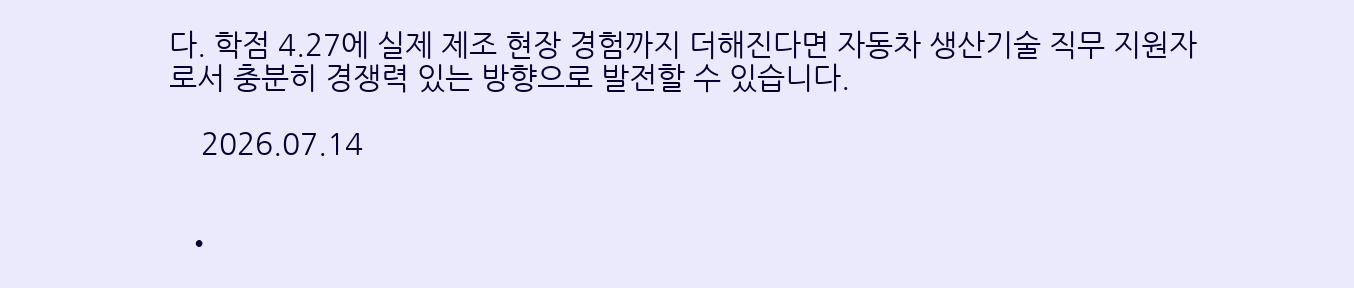다. 학점 4.27에 실제 제조 현장 경험까지 더해진다면 자동차 생산기술 직무 지원자로서 충분히 경쟁력 있는 방향으로 발전할 수 있습니다.

    2026.07.14


  •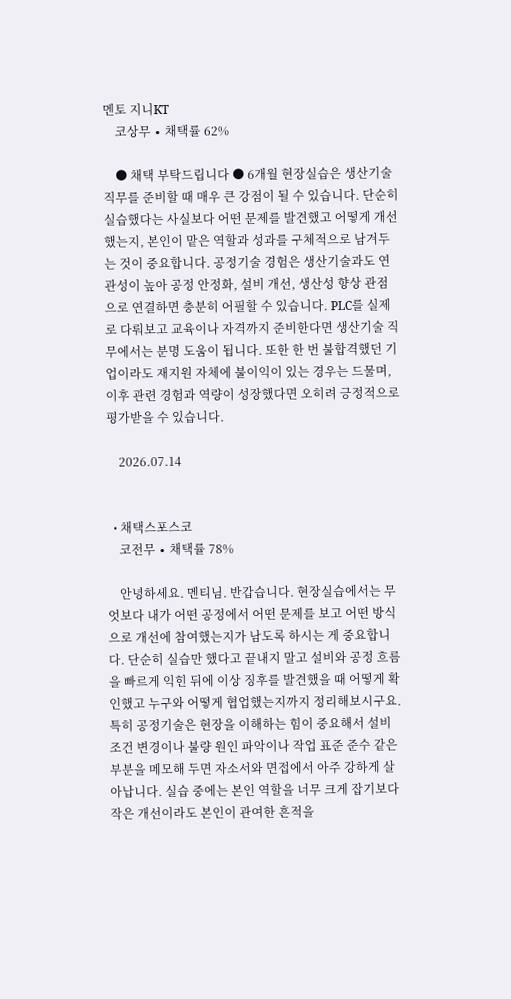멘토 지니KT
    코상무 ∙ 채택률 62%

    ● 채택 부탁드립니다 ● 6개월 현장실습은 생산기술 직무를 준비할 때 매우 큰 강점이 될 수 있습니다. 단순히 실습했다는 사실보다 어떤 문제를 발견했고 어떻게 개선했는지, 본인이 맡은 역할과 성과를 구체적으로 남겨두는 것이 중요합니다. 공정기술 경험은 생산기술과도 연관성이 높아 공정 안정화, 설비 개선, 생산성 향상 관점으로 연결하면 충분히 어필할 수 있습니다. PLC를 실제로 다뤄보고 교육이나 자격까지 준비한다면 생산기술 직무에서는 분명 도움이 됩니다. 또한 한 번 불합격했던 기업이라도 재지원 자체에 불이익이 있는 경우는 드물며, 이후 관련 경험과 역량이 성장했다면 오히려 긍정적으로 평가받을 수 있습니다.

    2026.07.14


  • 채택스포스코
    코전무 ∙ 채택률 78%

    안녕하세요. 멘티님. 반갑습니다. 현장실습에서는 무엇보다 내가 어떤 공정에서 어떤 문제를 보고 어떤 방식으로 개선에 참여했는지가 남도록 하시는 게 중요합니다. 단순히 실습만 했다고 끝내지 말고 설비와 공정 흐름을 빠르게 익힌 뒤에 이상 징후를 발견했을 때 어떻게 확인했고 누구와 어떻게 협업했는지까지 정리해보시구요. 특히 공정기술은 현장을 이해하는 힘이 중요해서 설비 조건 변경이나 불량 원인 파악이나 작업 표준 준수 같은 부분을 메모해 두면 자소서와 면접에서 아주 강하게 살아납니다. 실습 중에는 본인 역할을 너무 크게 잡기보다 작은 개선이라도 본인이 관여한 흔적을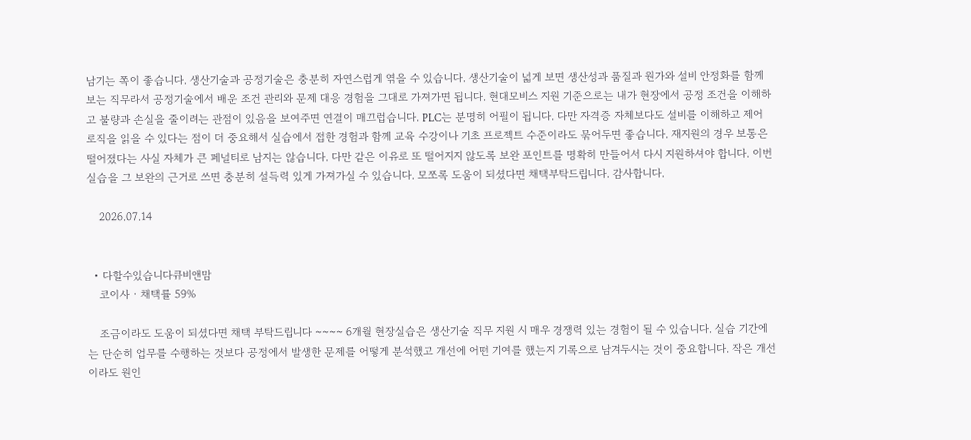남기는 쪽이 좋습니다. 생산기술과 공정기술은 충분히 자연스럽게 엮을 수 있습니다. 생산기술이 넓게 보면 생산성과 품질과 원가와 설비 안정화를 함께 보는 직무라서 공정기술에서 배운 조건 관리와 문제 대응 경험을 그대로 가져가면 됩니다. 현대모비스 지원 기준으로는 내가 현장에서 공정 조건을 이해하고 불량과 손실을 줄이려는 관점이 있음을 보여주면 연결이 매끄럽습니다. PLC는 분명히 어필이 됩니다. 다만 자격증 자체보다도 설비를 이해하고 제어 로직을 읽을 수 있다는 점이 더 중요해서 실습에서 접한 경험과 함께 교육 수강이나 기초 프로젝트 수준이라도 묶어두면 좋습니다. 재지원의 경우 보통은 떨어졌다는 사실 자체가 큰 페널티로 남지는 않습니다. 다만 같은 이유로 또 떨어지지 않도록 보완 포인트를 명확히 만들어서 다시 지원하셔야 합니다. 이번 실습을 그 보완의 근거로 쓰면 충분히 설득력 있게 가져가실 수 있습니다. 모쪼록 도움이 되셨다면 채택부탁드립니다. 감사합니다.

    2026.07.14


  • 다할수있습니다큐비앤맘
    코이사 ∙ 채택률 59%

    조금이라도 도움이 되셨다면 채택 부탁드립니다 ~~~~ 6개월 현장실습은 생산기술 직무 지원 시 매우 경쟁력 있는 경험이 될 수 있습니다. 실습 기간에는 단순히 업무를 수행하는 것보다 공정에서 발생한 문제를 어떻게 분석했고 개선에 어떤 기여를 했는지 기록으로 남겨두시는 것이 중요합니다. 작은 개선이라도 원인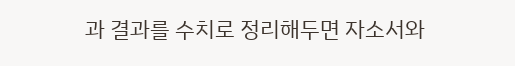과 결과를 수치로 정리해두면 자소서와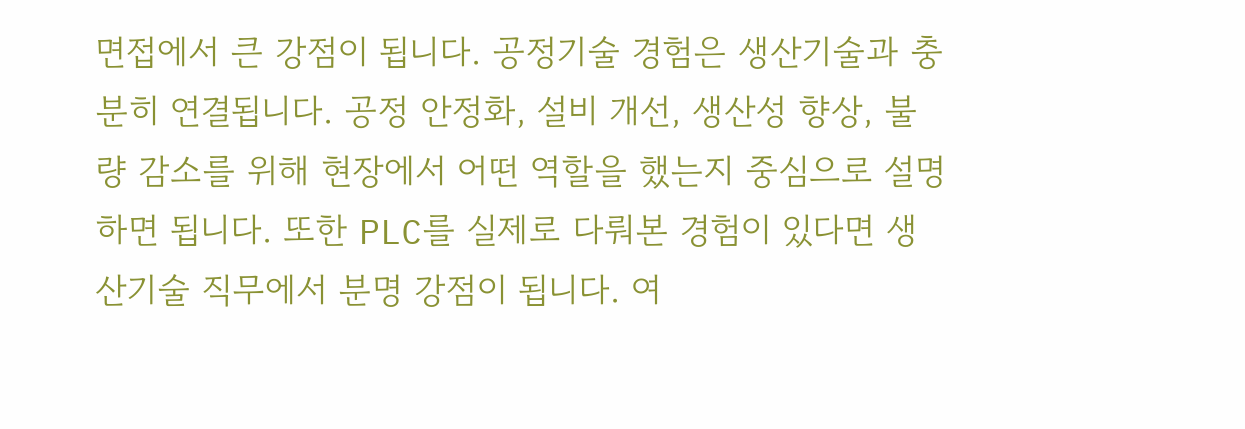면접에서 큰 강점이 됩니다. 공정기술 경험은 생산기술과 충분히 연결됩니다. 공정 안정화, 설비 개선, 생산성 향상, 불량 감소를 위해 현장에서 어떤 역할을 했는지 중심으로 설명하면 됩니다. 또한 PLC를 실제로 다뤄본 경험이 있다면 생산기술 직무에서 분명 강점이 됩니다. 여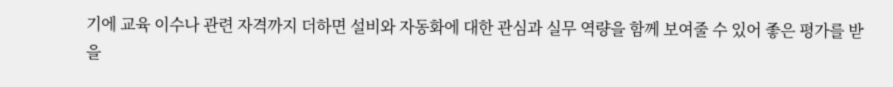기에 교육 이수나 관련 자격까지 더하면 설비와 자동화에 대한 관심과 실무 역량을 함께 보여줄 수 있어 좋은 평가를 받을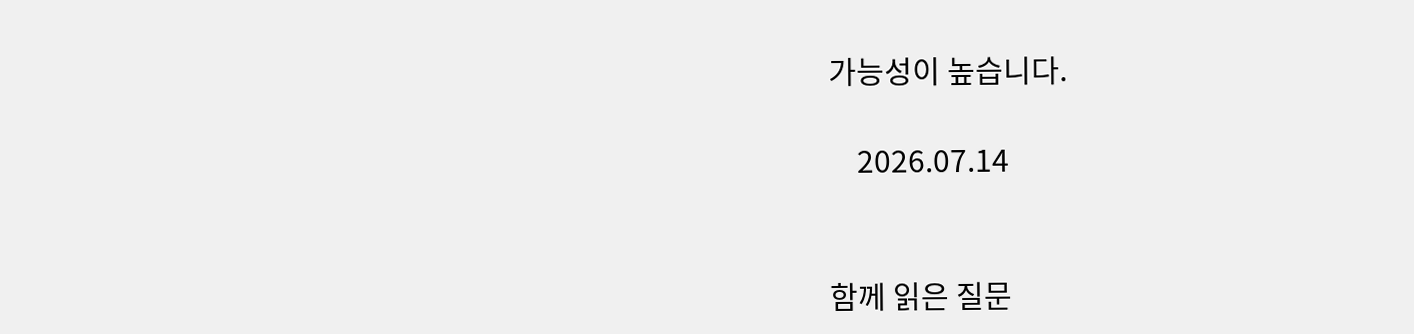가능성이 높습니다.

    2026.07.14


함께 읽은 질문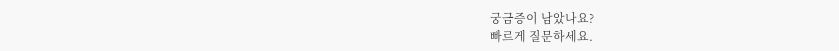궁금증이 남았나요?
빠르게 질문하세요.